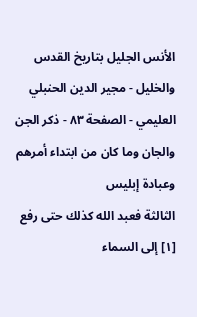الأنس الجليل بتاريخ القدس والخليل - مجير الدين الحنبلي العليمي - الصفحة ٨٣ - ذكر الجن والجان وما كان من ابتداء أمرهم وعبادة إبليس
الثالثة فعبد الله كذلك حتى رفع [١] إلى السماء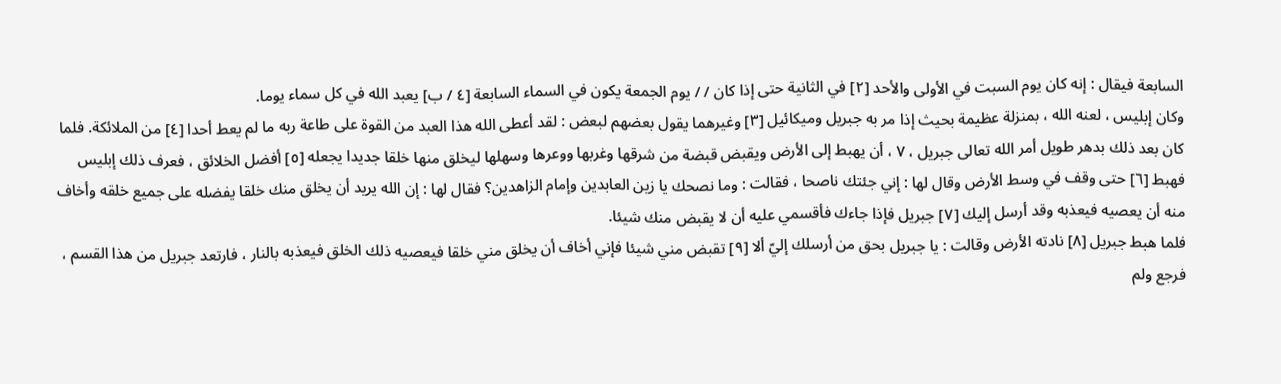السابعة فيقال : إنه كان يوم السبت في الأولى والأحد [٢] في الثانية حتى إذا كان / / يوم الجمعة يكون في السماء السابعة [٤ / ب] يعبد الله في كل سماء يوما.
وكان إبليس ، لعنه الله ، بمنزلة عظيمة بحيث إذا مر به جبريل وميكائيل [٣] وغيرهما يقول بعضهم لبعض : لقد أعطى الله هذا العبد من القوة على طاعة ربه ما لم يعط أحدا [٤] من الملائكة. فلما كان بعد ذلك بدهر طويل أمر الله تعالى جبريل ، ٧ ، أن يهبط إلى الأرض ويقبض قبضة من شرقها وغربها ووعرها وسهلها ليخلق منها خلقا جديدا يجعله [٥] أفضل الخلائق ، فعرف ذلك إبليس فهبط [٦] حتى وقف في وسط الأرض وقال لها : إني جئتك ناصحا ، فقالت : وما نصحك يا زين العابدين وإمام الزاهدين؟ فقال لها : إن الله يريد أن يخلق منك خلقا يفضله على جميع خلقه وأخاف منه أن يعصيه فيعذبه وقد أرسل إليك [٧] جبريل فإذا جاءك فأقسمي عليه أن لا يقبض منك شيئا.
فلما هبط جبريل [٨] نادته الأرض وقالت : يا جبريل بحق من أرسلك إليّ ألا [٩] تقبض مني شيئا فإني أخاف أن يخلق مني خلقا فيعصيه ذلك الخلق فيعذبه بالنار ، فارتعد جبريل من هذا القسم ، فرجع ولم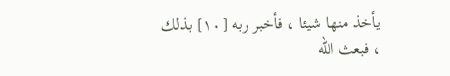يأخذ منها شيئا ، فأخبر ربه [١٠] بذلك ، فبعث الله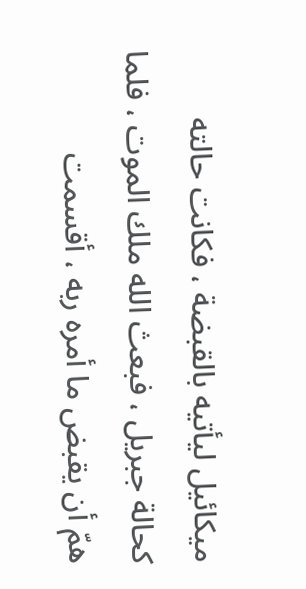ميكائيل ليأتيه بالقبضة ، فكانت حالته كحالة جبريل ، فبعث الله ملك الموت ، فلما همّ أن يقبض ما أمره ربه ، أقسمت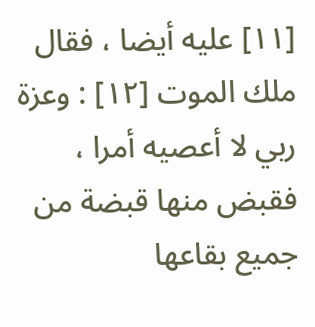[١١] عليه أيضا ، فقال ملك الموت [١٢] : وعزة ربي لا أعصيه أمرا ، فقبض منها قبضة من جميع بقاعها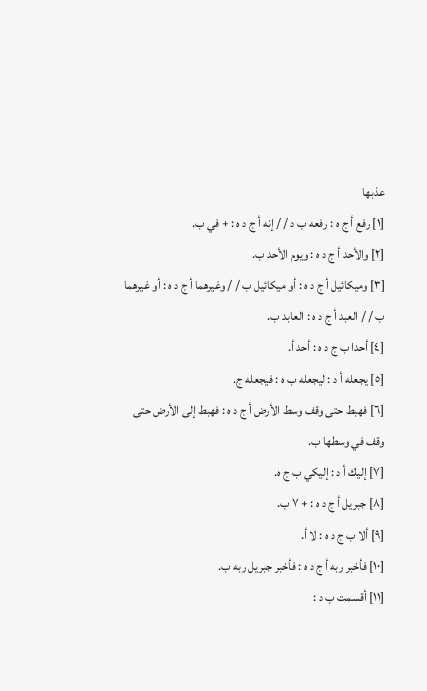عذبها
[١] رفع أ ج ه : رفعه ب د / / إنه أ ج د ه : + في ب.
[٢] والأحد أ ج د ه : ويوم الأحد ب.
[٣] وميكائيل أ ج د ه : أو ميكائيل ب / / وغيرهما أ ج د ه : أو غيرهما ب / / العبد أ ج د ه : العابد ب.
[٤] أحدا ب ج د ه : أحد أ.
[٥] يجعله أ د : ليجعله ب ه : فيجعله ج.
[٦] فهبط حتى وقف وسط الأرض أ ج د ه : فهبط إلى الأرض حتى وقف في وسطها ب.
[٧] إليك أ د : إليكي ب ج ه.
[٨] جبريل أ ج د ه : + ٧ ب.
[٩] ألا ب ج د ه : لا أ.
[١٠] فأخبر ربه أ ج د ه : فأخبر جبريل ربه ب.
[١١] أقسمت ب د :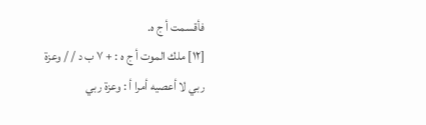فأقسمت أ ج ه.
[١٢] ملك الموت أ ج ه : + ٧ ب د / / وعزة ربي لا أعصيه أمرا أ : وعزة ربي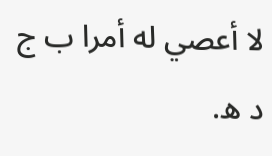لا أعصي له أمرا ب ج د ه.